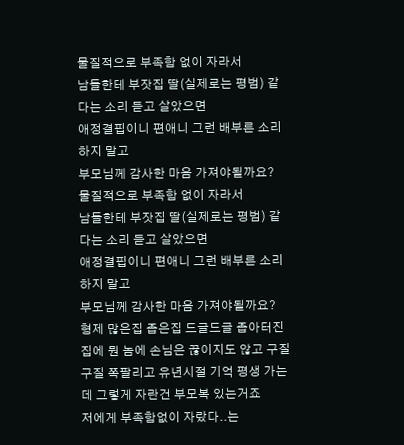물질적으로 부족함 없이 자라서
남들한테 부잣집 딸(실제로는 평범) 같다는 소리 듣고 살았으면
애정결핍이니 편애니 그런 배부른 소리 하지 말고
부모님께 감사한 마음 가져야될까요?
물질적으로 부족함 없이 자라서
남들한테 부잣집 딸(실제로는 평범) 같다는 소리 듣고 살았으면
애정결핍이니 편애니 그런 배부른 소리 하지 말고
부모님께 감사한 마음 가져야될까요?
형제 많은집 좁은집 드글드글 좁아터진 집에 뭔 놈에 손님은 끊이지도 않고 구질구질 쪽팔리고 유년시절 기억 평생 가는데 그렇게 자란건 부모복 있는거죠
저에게 부족함없이 자랐다..는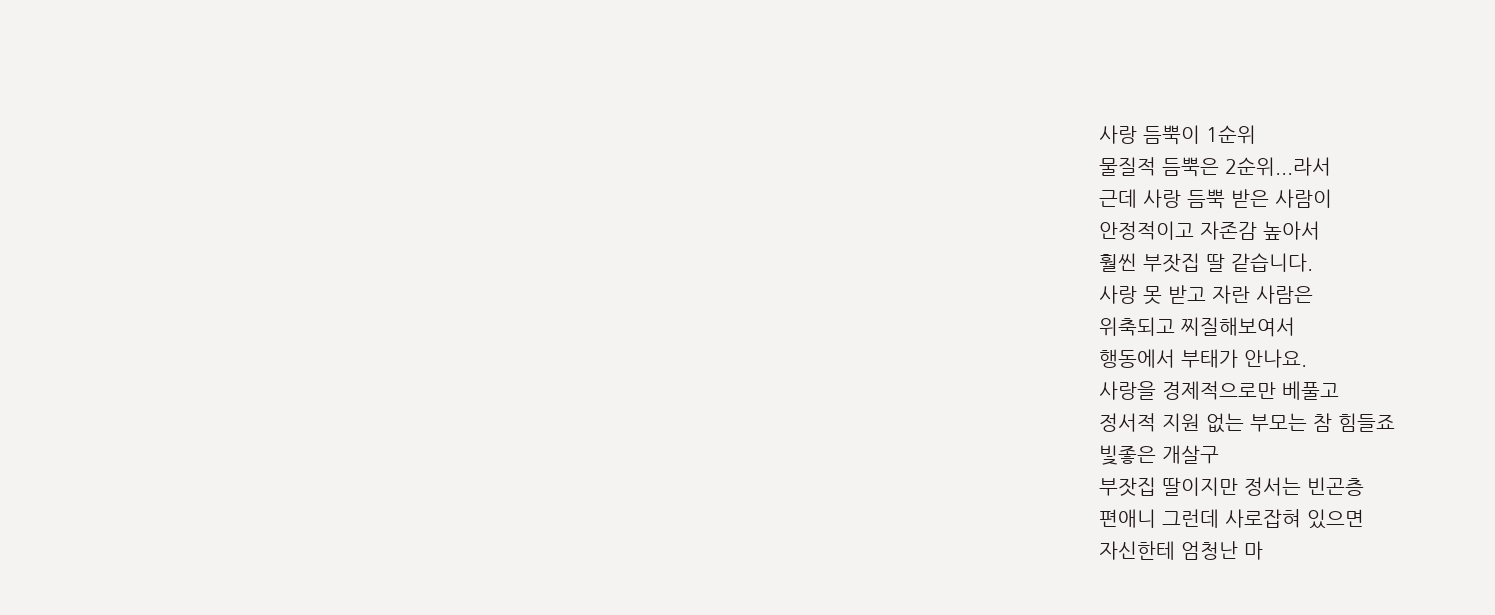사랑 듬뿍이 1순위
물질적 듬뿍은 2순위...라서
근데 사랑 듬뿍 받은 사람이
안정적이고 자존감 높아서
훨씬 부잣집 딸 같습니다.
사랑 못 받고 자란 사람은
위축되고 찌질해보여서
행동에서 부태가 안나요.
사랑을 경제적으로만 베풀고
정서적 지원 없는 부모는 참 힘들죠
빛좋은 개살구
부잣집 딸이지만 정서는 빈곤층
편애니 그런데 사로잡혀 있으면
자신한테 엄청난 마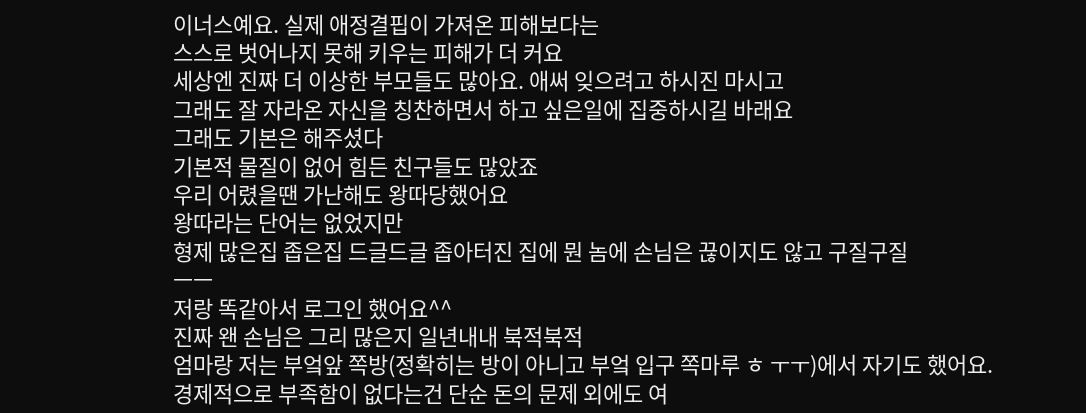이너스예요. 실제 애정결핍이 가져온 피해보다는
스스로 벗어나지 못해 키우는 피해가 더 커요
세상엔 진짜 더 이상한 부모들도 많아요. 애써 잊으려고 하시진 마시고
그래도 잘 자라온 자신을 칭찬하면서 하고 싶은일에 집중하시길 바래요
그래도 기본은 해주셨다
기본적 물질이 없어 힘든 친구들도 많았죠
우리 어렸을땐 가난해도 왕따당했어요
왕따라는 단어는 없었지만
형제 많은집 좁은집 드글드글 좁아터진 집에 뭔 놈에 손님은 끊이지도 않고 구질구질
ㅡㅡ
저랑 똑같아서 로그인 했어요^^
진짜 왠 손님은 그리 많은지 일년내내 북적북적
엄마랑 저는 부엌앞 쪽방(정확히는 방이 아니고 부엌 입구 쪽마루 ㅎ ㅜㅜ)에서 자기도 했어요.
경제적으로 부족함이 없다는건 단순 돈의 문제 외에도 여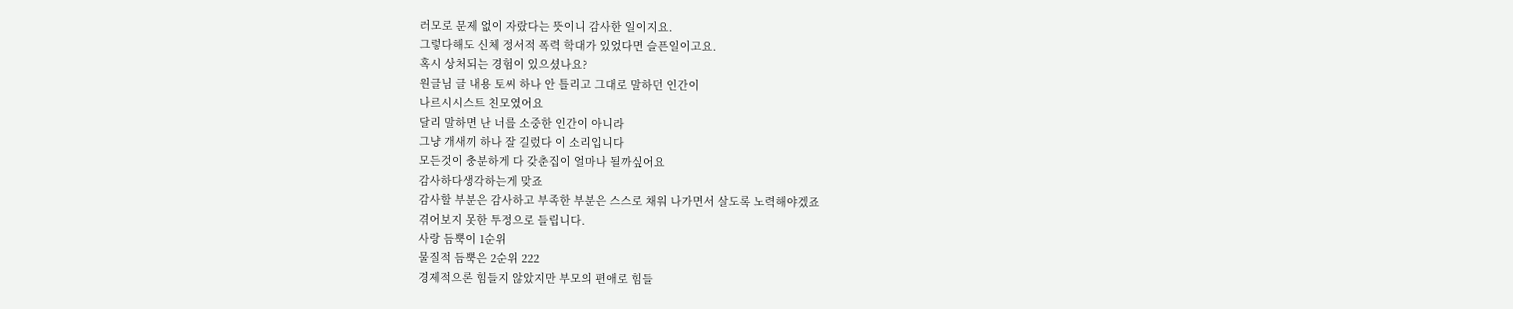러모로 문제 없이 자랐다는 뜻이니 감사한 일이지요.
그렇다해도 신체 정서적 폭력 학대가 있었다면 슬픈일이고요.
혹시 상처되는 경험이 있으셨나요?
원글님 글 내용 토씨 하나 안 틀리고 그대로 말하던 인간이
나르시시스트 친모였어요
달리 말하면 난 너를 소중한 인간이 아니라
그냥 개새끼 하나 잘 길렀다 이 소리입니다
모든것이 충분하게 다 갖춘집이 얼마나 될까싶어요
감사하다생각하는게 맞죠
감사할 부분은 감사하고 부족한 부분은 스스로 채워 나가면서 살도록 노력해야겠죠
겪어보지 못한 투정으로 들립니다.
사랑 듬뿍이 1순위
물질적 듬뿍은 2순위 222
경제적으론 힘들지 않았지만 부모의 편애로 힘들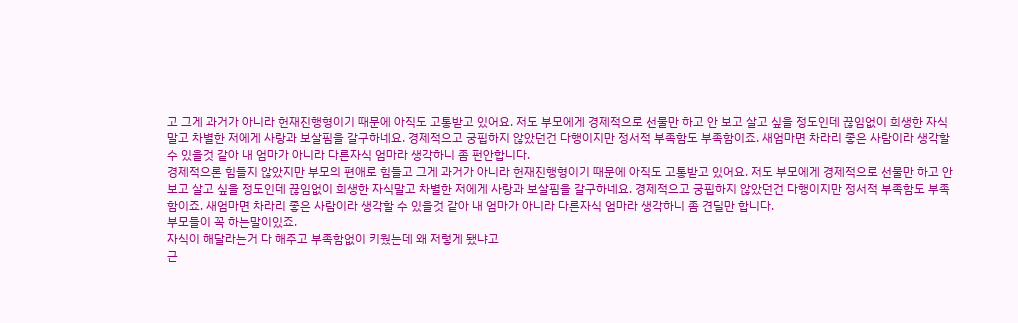고 그게 과거가 아니라 헌재진행형이기 때문에 아직도 고통받고 있어요. 저도 부모에게 경제적으로 선물만 하고 안 보고 살고 싶을 정도인데 끊임없이 희생한 자식말고 차별한 저에게 사랑과 보살핌을 갈구하네요. 경제적으고 궁핍하지 않았던건 다행이지만 정서적 부족함도 부족함이죠. 새엄마면 차라리 좋은 사람이라 생각할 수 있을것 같아 내 엄마가 아니라 다른자식 엄마라 생각하니 좀 펀안합니다.
경제적으론 힘들지 않았지만 부모의 편애로 힘들고 그게 과거가 아니라 헌재진행형이기 때문에 아직도 고통받고 있어요. 저도 부모에게 경제적으로 선물만 하고 안 보고 살고 싶을 정도인데 끊임없이 희생한 자식말고 차별한 저에게 사랑과 보살핌을 갈구하네요. 경제적으고 궁핍하지 않았던건 다행이지만 정서적 부족함도 부족함이죠. 새엄마면 차라리 좋은 사람이라 생각할 수 있을것 같아 내 엄마가 아니라 다른자식 엄마라 생각하니 좀 견딜만 합니다.
부모들이 꼭 하는말이있죠.
자식이 해달라는거 다 해주고 부족함없이 키웠는데 왜 저렇게 됐냐고
근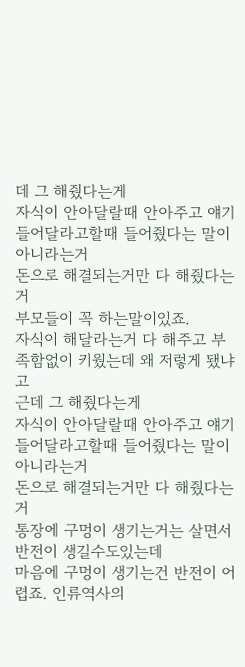데 그 해줬다는게
자식이 안아달랄때 안아주고 얘기들어달라고할때 들어줬다는 말이 아니라는거
돈으로 해결되는거만 다 해줬다는거
부모들이 꼭 하는말이있죠.
자식이 해달라는거 다 해주고 부족함없이 키웠는데 왜 저렇게 됐냐고
근데 그 해줬다는게
자식이 안아달랄때 안아주고 얘기들어달라고할때 들어줬다는 말이 아니라는거
돈으로 해결되는거만 다 해줬다는거
통장에 구멍이 생기는거는 살면서 반전이 생길수도있는데
마음에 구멍이 생기는건 반전이 어렵죠. 인류역사의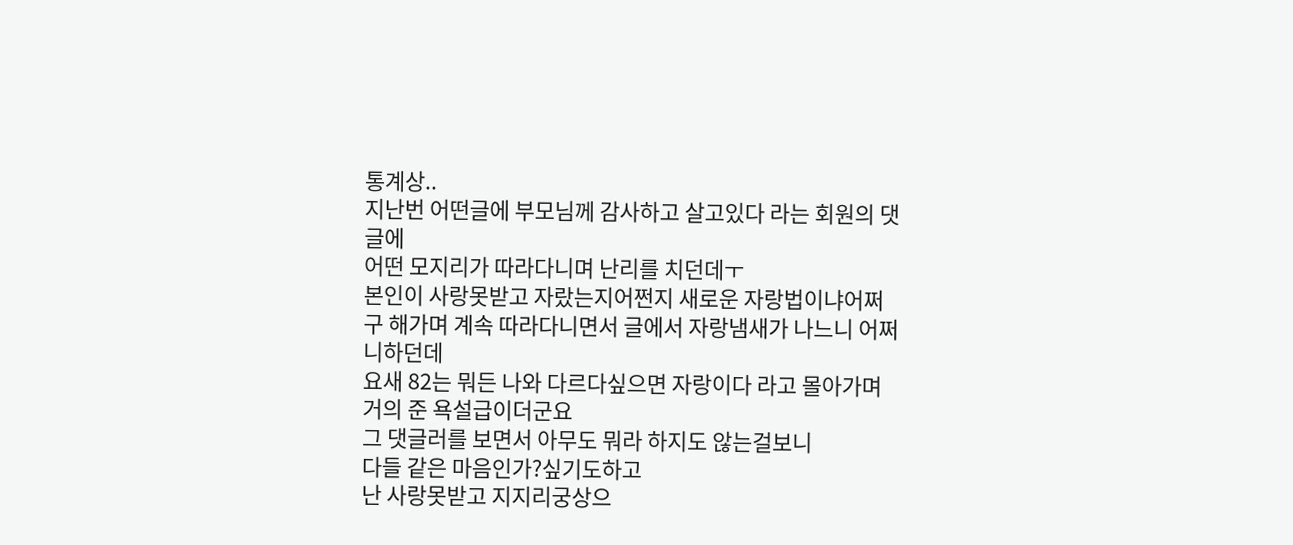통계상..
지난번 어떤글에 부모님께 감사하고 살고있다 라는 회원의 댓글에
어떤 모지리가 따라다니며 난리를 치던데ㅜ
본인이 사랑못받고 자랐는지어쩐지 새로운 자랑법이냐어쩌구 해가며 계속 따라다니면서 글에서 자랑냄새가 나느니 어쩌니하던데
요새 82는 뭐든 나와 다르다싶으면 자랑이다 라고 몰아가며 거의 준 욕설급이더군요
그 댓글러를 보면서 아무도 뭐라 하지도 않는걸보니
다들 같은 마음인가?싶기도하고
난 사랑못받고 지지리궁상으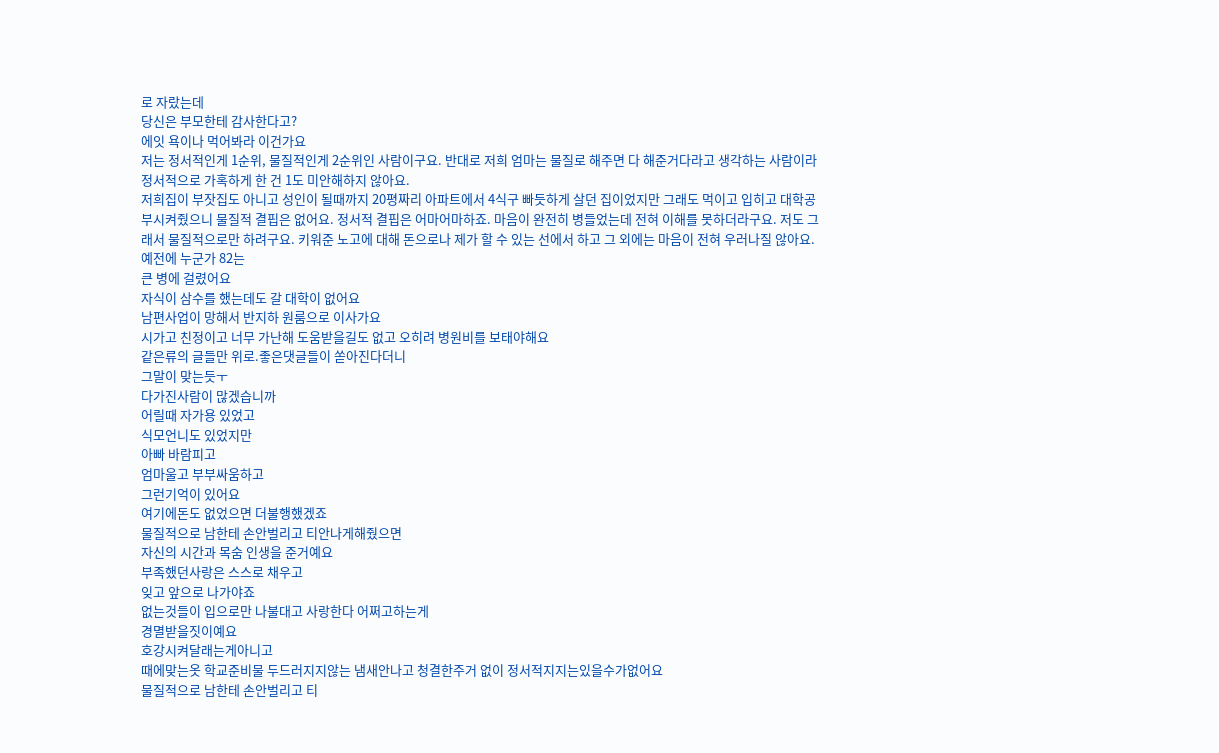로 자랐는데
당신은 부모한테 감사한다고?
에잇 욕이나 먹어봐라 이건가요
저는 정서적인게 1순위, 물질적인게 2순위인 사람이구요. 반대로 저희 엄마는 물질로 해주면 다 해준거다라고 생각하는 사람이라
정서적으로 가혹하게 한 건 1도 미안해하지 않아요.
저희집이 부잣집도 아니고 성인이 될때까지 20평짜리 아파트에서 4식구 빠듯하게 살던 집이었지만 그래도 먹이고 입히고 대학공부시켜줬으니 물질적 결핍은 없어요. 정서적 결핍은 어마어마하죠. 마음이 완전히 병들었는데 전혀 이해를 못하더라구요. 저도 그래서 물질적으로만 하려구요. 키워준 노고에 대해 돈으로나 제가 할 수 있는 선에서 하고 그 외에는 마음이 전혀 우러나질 않아요.
예전에 누군가 82는
큰 병에 걸렸어요
자식이 삼수를 했는데도 갈 대학이 없어요
남편사업이 망해서 반지하 원룸으로 이사가요
시가고 친정이고 너무 가난해 도움받을길도 없고 오히려 병원비를 보태야해요
같은류의 글들만 위로.좋은댓글들이 쏟아진다더니
그말이 맞는듯ㅜ
다가진사람이 많겠습니까
어릴때 자가용 있었고
식모언니도 있었지만
아빠 바람피고
엄마울고 부부싸움하고
그런기억이 있어요
여기에돈도 없었으면 더불행했겠죠
물질적으로 남한테 손안벌리고 티안나게해줬으면
자신의 시간과 목숨 인생을 준거예요
부족했던사랑은 스스로 채우고
잊고 앞으로 나가야죠
없는것들이 입으로만 나불대고 사랑한다 어쩌고하는게
경멸받을짓이예요
호강시켜달래는게아니고
때에맞는옷 학교준비물 두드러지지않는 냄새안나고 청결한주거 없이 정서적지지는있을수가없어요
물질적으로 남한테 손안벌리고 티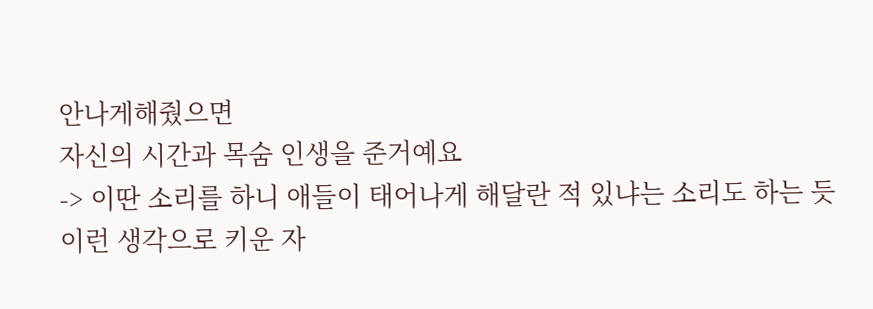안나게해줬으면
자신의 시간과 목숨 인생을 준거예요
-> 이딴 소리를 하니 애들이 태어나게 해달란 적 있냐는 소리도 하는 듯
이런 생각으로 키운 자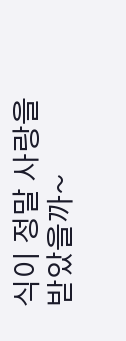식이 정말 사랑을 받았을까~